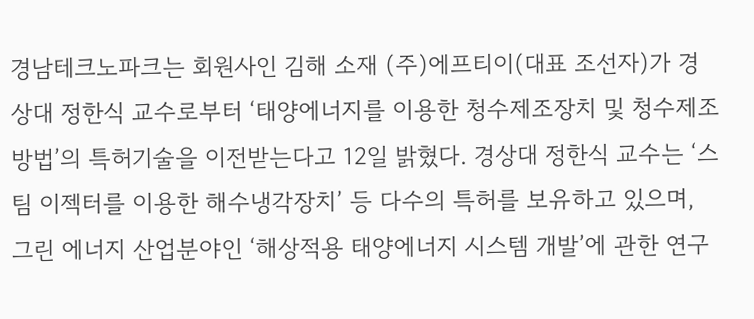경남테크노파크는 회원사인 김해 소재 (주)에프티이(대표 조선자)가 경상대 정한식 교수로부터 ‘태양에너지를 이용한 청수제조장치 및 청수제조방법’의 특허기술을 이전받는다고 12일 밝혔다. 경상대 정한식 교수는 ‘스팀 이젝터를 이용한 해수냉각장치’ 등 다수의 특허를 보유하고 있으며, 그린 에너지 산업분야인 ‘해상적용 태양에너지 시스템 개발’에 관한 연구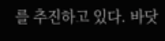를 추진하고 있다. 바닷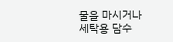물을 마시거나 세탁용 담수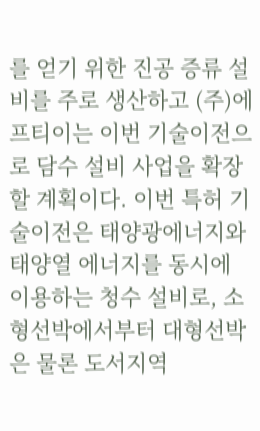를 얻기 위한 진공 증류 설비를 주로 생산하고 (주)에프티이는 이번 기술이전으로 담수 설비 사업을 확장할 계획이다. 이번 특허 기술이전은 태양광에너지와 태양열 에너지를 동시에 이용하는 청수 설비로, 소형선박에서부터 대형선박은 물론 도서지역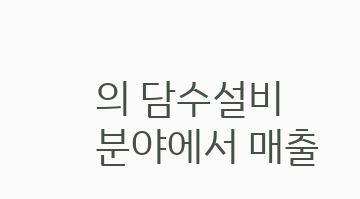의 담수설비 분야에서 매출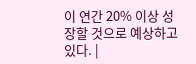이 연간 20% 이상 성장할 것으로 예상하고 있다. |